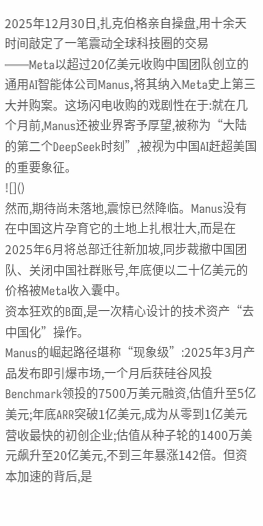2025年12月30日,扎克伯格亲自操盘,用十余天时间敲定了一笔震动全球科技圈的交易——Meta以超过20亿美元收购中国团队创立的通用AI智能体公司Manus,将其纳入Meta史上第三大并购案。这场闪电收购的戏剧性在于:就在几个月前,Manus还被业界寄予厚望,被称为“大陆的第二个DeepSeek时刻”,被视为中国AI赶超美国的重要象征。
![]()
然而,期待尚未落地,震惊已然降临。Manus没有在中国这片孕育它的土地上扎根壮大,而是在2025年6月将总部迁往新加坡,同步裁撤中国团队、关闭中国社群账号,年底便以二十亿美元的价格被Meta收入囊中。
资本狂欢的B面,是一次精心设计的技术资产“去中国化”操作。
Manus的崛起路径堪称“现象级”:2025年3月产品发布即引爆市场,一个月后获硅谷风投Benchmark领投的7500万美元融资,估值升至5亿美元;年底ARR突破1亿美元,成为从零到1亿美元营收最快的初创企业;估值从种子轮的1400万美元飙升至20亿美元,不到三年暴涨142倍。但资本加速的背后,是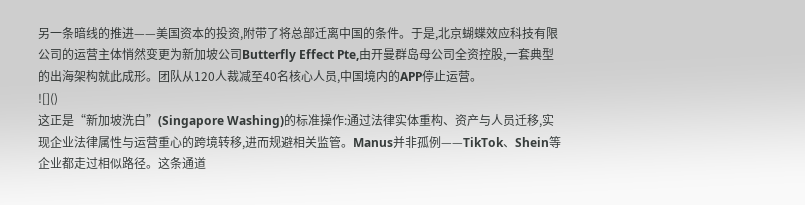另一条暗线的推进——美国资本的投资,附带了将总部迁离中国的条件。于是,北京蝴蝶效应科技有限公司的运营主体悄然变更为新加坡公司Butterfly Effect Pte,由开曼群岛母公司全资控股,一套典型的出海架构就此成形。团队从120人裁减至40名核心人员,中国境内的APP停止运营。
![]()
这正是“新加坡洗白”(Singapore Washing)的标准操作:通过法律实体重构、资产与人员迁移,实现企业法律属性与运营重心的跨境转移,进而规避相关监管。Manus并非孤例——TikTok、Shein等企业都走过相似路径。这条通道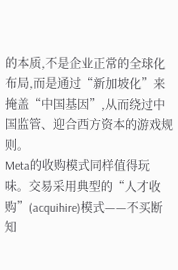的本质,不是企业正常的全球化布局,而是通过“新加坡化”来掩盖“中国基因”,从而绕过中国监管、迎合西方资本的游戏规则。
Meta的收购模式同样值得玩味。交易采用典型的“人才收购”(acquihire)模式——不买断知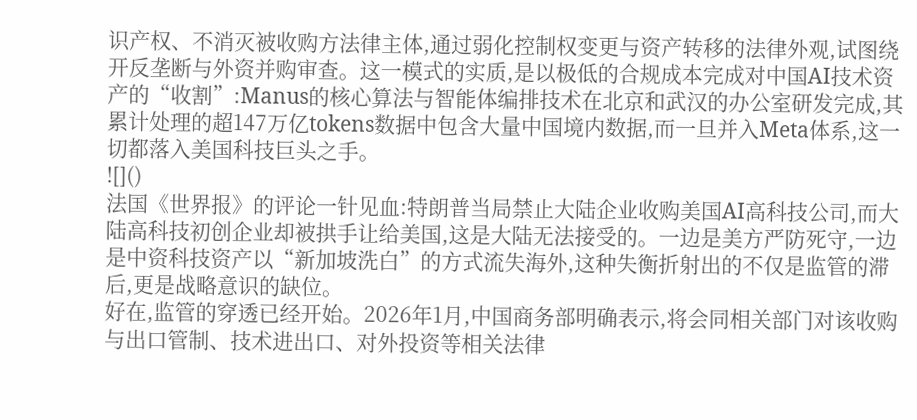识产权、不消灭被收购方法律主体,通过弱化控制权变更与资产转移的法律外观,试图绕开反垄断与外资并购审查。这一模式的实质,是以极低的合规成本完成对中国AI技术资产的“收割”:Manus的核心算法与智能体编排技术在北京和武汉的办公室研发完成,其累计处理的超147万亿tokens数据中包含大量中国境内数据,而一旦并入Meta体系,这一切都落入美国科技巨头之手。
![]()
法国《世界报》的评论一针见血:特朗普当局禁止大陆企业收购美国AI高科技公司,而大陆高科技初创企业却被拱手让给美国,这是大陆无法接受的。一边是美方严防死守,一边是中资科技资产以“新加坡洗白”的方式流失海外,这种失衡折射出的不仅是监管的滞后,更是战略意识的缺位。
好在,监管的穿透已经开始。2026年1月,中国商务部明确表示,将会同相关部门对该收购与出口管制、技术进出口、对外投资等相关法律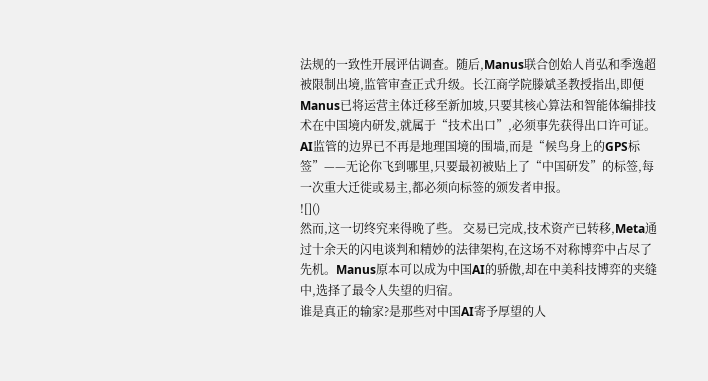法规的一致性开展评估调查。随后,Manus联合创始人肖弘和季逸超被限制出境,监管审查正式升级。长江商学院滕斌圣教授指出,即便Manus已将运营主体迁移至新加坡,只要其核心算法和智能体编排技术在中国境内研发,就属于“技术出口”,必须事先获得出口许可证。AI监管的边界已不再是地理国境的围墙,而是“候鸟身上的GPS标签”——无论你飞到哪里,只要最初被贴上了“中国研发”的标签,每一次重大迁徙或易主,都必须向标签的颁发者申报。
![]()
然而,这一切终究来得晚了些。 交易已完成,技术资产已转移,Meta通过十余天的闪电谈判和精妙的法律架构,在这场不对称博弈中占尽了先机。Manus原本可以成为中国AI的骄傲,却在中美科技博弈的夹缝中,选择了最令人失望的归宿。
谁是真正的输家?是那些对中国AI寄予厚望的人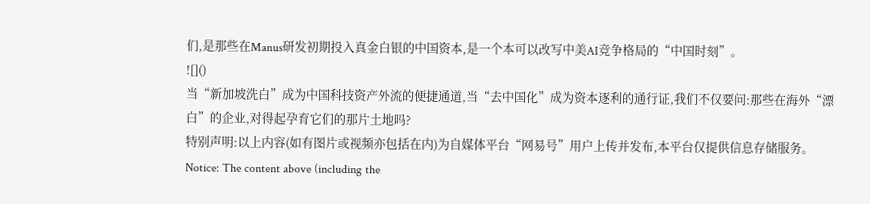们,是那些在Manus研发初期投入真金白银的中国资本,是一个本可以改写中美AI竞争格局的“中国时刻”。
![]()
当“新加坡洗白”成为中国科技资产外流的便捷通道,当“去中国化”成为资本逐利的通行证,我们不仅要问:那些在海外“漂白”的企业,对得起孕育它们的那片土地吗?
特别声明:以上内容(如有图片或视频亦包括在内)为自媒体平台“网易号”用户上传并发布,本平台仅提供信息存储服务。
Notice: The content above (including the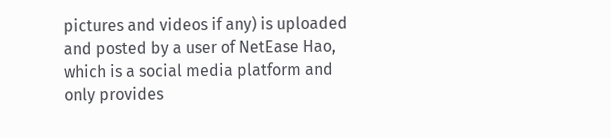pictures and videos if any) is uploaded and posted by a user of NetEase Hao, which is a social media platform and only provides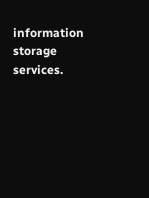information storage services.